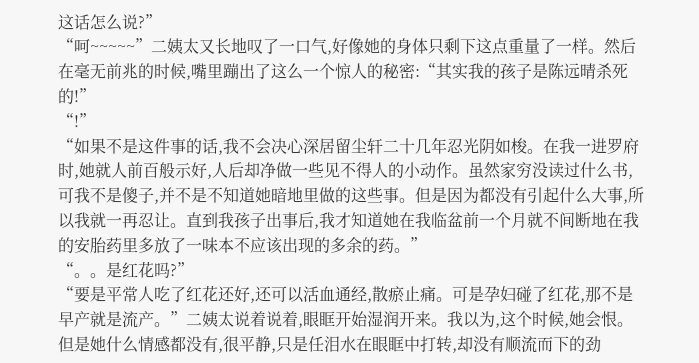这话怎么说?”
“呵~~~~~”二姨太又长地叹了一口气,好像她的身体只剩下这点重量了一样。然后在毫无前兆的时候,嘴里蹦出了这么一个惊人的秘密:“其实我的孩子是陈远晴杀死的!”
“!”
“如果不是这件事的话,我不会决心深居留尘轩二十几年忍光阴如梭。在我一进罗府时,她就人前百般示好,人后却净做一些见不得人的小动作。虽然家穷没读过什么书,可我不是傻子,并不是不知道她暗地里做的这些事。但是因为都没有引起什么大事,所以我就一再忍让。直到我孩子出事后,我才知道她在我临盆前一个月就不间断地在我的安胎药里多放了一味本不应该出现的多余的药。”
“。。是红花吗?”
“要是平常人吃了红花还好,还可以活血通经,散瘀止痛。可是孕妇碰了红花,那不是早产就是流产。”二姨太说着说着,眼眶开始湿润开来。我以为,这个时候,她会恨。但是她什么情感都没有,很平静,只是任泪水在眼眶中打转,却没有顺流而下的劲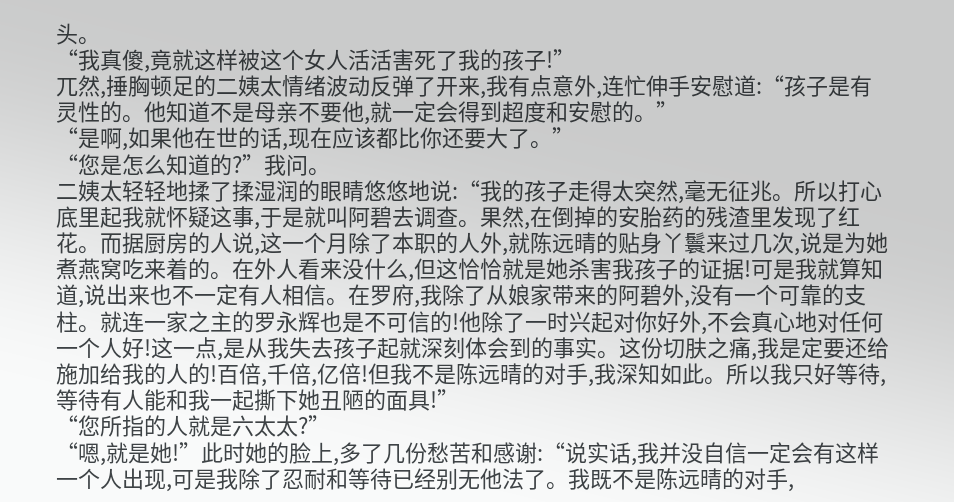头。
“我真傻,竟就这样被这个女人活活害死了我的孩子!”
兀然,捶胸顿足的二姨太情绪波动反弹了开来,我有点意外,连忙伸手安慰道:“孩子是有灵性的。他知道不是母亲不要他,就一定会得到超度和安慰的。”
“是啊,如果他在世的话,现在应该都比你还要大了。”
“您是怎么知道的?”我问。
二姨太轻轻地揉了揉湿润的眼睛悠悠地说:“我的孩子走得太突然,毫无征兆。所以打心底里起我就怀疑这事,于是就叫阿碧去调查。果然,在倒掉的安胎药的残渣里发现了红花。而据厨房的人说,这一个月除了本职的人外,就陈远晴的贴身丫鬟来过几次,说是为她煮燕窝吃来着的。在外人看来没什么,但这恰恰就是她杀害我孩子的证据!可是我就算知道,说出来也不一定有人相信。在罗府,我除了从娘家带来的阿碧外,没有一个可靠的支柱。就连一家之主的罗永辉也是不可信的!他除了一时兴起对你好外,不会真心地对任何一个人好!这一点,是从我失去孩子起就深刻体会到的事实。这份切肤之痛,我是定要还给施加给我的人的!百倍,千倍,亿倍!但我不是陈远晴的对手,我深知如此。所以我只好等待,等待有人能和我一起撕下她丑陋的面具!”
“您所指的人就是六太太?”
“嗯,就是她!”此时她的脸上,多了几份愁苦和感谢:“说实话,我并没自信一定会有这样一个人出现,可是我除了忍耐和等待已经别无他法了。我既不是陈远晴的对手,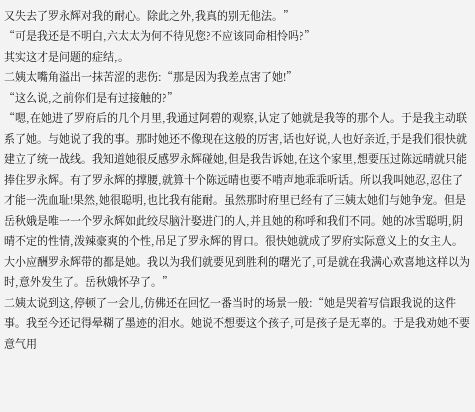又失去了罗永辉对我的耐心。除此之外,我真的别无他法。”
“可是我还是不明白,六太太为何不待见您?不应该同命相怜吗?”
其实这才是问题的症结,。
二姨太嘴角溢出一抹苦涩的悲伤:“那是因为我差点害了她!”
“这么说,之前你们是有过接触的?”
“嗯,在她进了罗府后的几个月里,我通过阿碧的观察,认定了她就是我等的那个人。于是我主动联系了她。与她说了我的事。那时她还不像现在这般的厉害,话也好说,人也好亲近,于是我们很快就建立了统一战线。我知道她很反感罗永辉碰她,但是我告诉她,在这个家里,想要压过陈远晴就只能捧住罗永辉。有了罗永辉的撑腰,就算十个陈远晴也要不啃声地乖乖听话。所以我叫她忍,忍住了才能一洗血耻!果然,她很聪明,也比我有能耐。虽然那时府里已经有了三姨太她们与她争宠。但是岳秋娥是唯一一个罗永辉如此绞尽脑汁娶进门的人,并且她的称呼和我们不同。她的冰雪聪明,阴晴不定的性情,泼辣豪爽的个性,吊足了罗永辉的胃口。很快她就成了罗府实际意义上的女主人。大小应酬罗永辉带的都是她。我以为我们就要见到胜利的曙光了,可是就在我满心欢喜地这样以为时,意外发生了。岳秋娥怀孕了。”
二姨太说到这,停顿了一会儿,仿佛还在回忆一番当时的场景一般:“她是哭着写信跟我说的这件事。我至今还记得晕糊了墨迹的泪水。她说不想要这个孩子,可是孩子是无辜的。于是我劝她不要意气用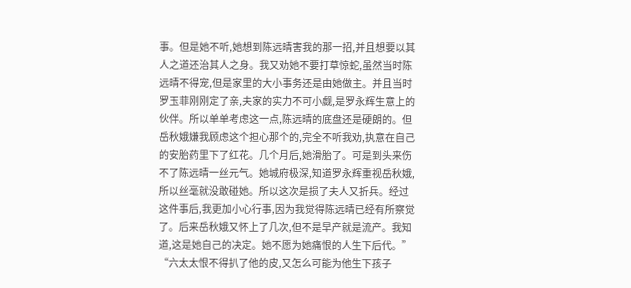事。但是她不听,她想到陈远晴害我的那一招,并且想要以其人之道还治其人之身。我又劝她不要打草惊蛇,虽然当时陈远晴不得宠,但是家里的大小事务还是由她做主。并且当时罗玉菲刚刚定了亲,夫家的实力不可小觑,是罗永辉生意上的伙伴。所以单单考虑这一点,陈远晴的底盘还是硬朗的。但岳秋娥嫌我顾虑这个担心那个的,完全不听我劝,执意在自己的安胎药里下了红花。几个月后,她滑胎了。可是到头来伤不了陈远晴一丝元气。她城府极深,知道罗永辉重视岳秋娥,所以丝毫就没敢碰她。所以这次是损了夫人又折兵。经过这件事后,我更加小心行事,因为我觉得陈远晴已经有所察觉了。后来岳秋娥又怀上了几次,但不是早产就是流产。我知道,这是她自己的决定。她不愿为她痛恨的人生下后代。”
“六太太恨不得扒了他的皮,又怎么可能为他生下孩子